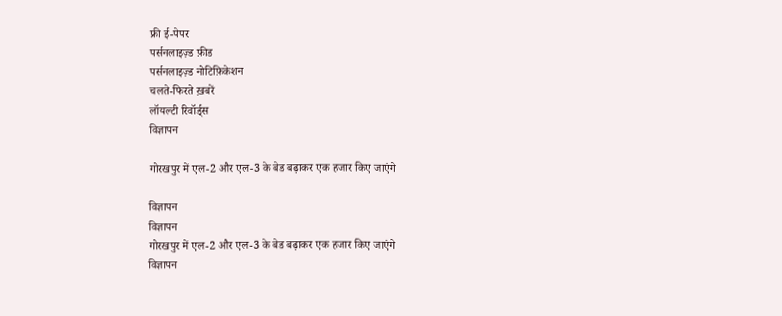फ्री ई-पेपर
पर्सनलाइज़्ड फ़ीड
पर्सनलाइज़्ड नोटिफ़िकेशन
चलते-फिरते ख़बरें
लॉयल्टी रिवॉर्ड्स
विज्ञापन

गोरखपुर में एल-2 और एल-3 के बेड बढ़ाकर एक हजार किए जाएंगे

विज्ञापन
विज्ञापन
गोरखपुर में एल-2 और एल-3 के बेड बढ़ाकर एक हजार किए जाएंगे
विज्ञापन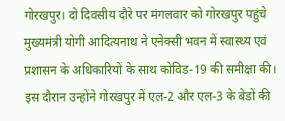गोरखपुर। दो दिवसीय दौरे पर मंगलवार को गोरखपुर पहुंचे मुख्यमंत्री योगी आदित्यनाथ ने एनेक्सी भवन में स्वास्थ्य एवं प्रशासन के अधिकारियों के साथ कोविड-19 की समीक्षा की। इस दौरान उन्होंने गोरखपुर में एल-2 और एल-3 के बेडों की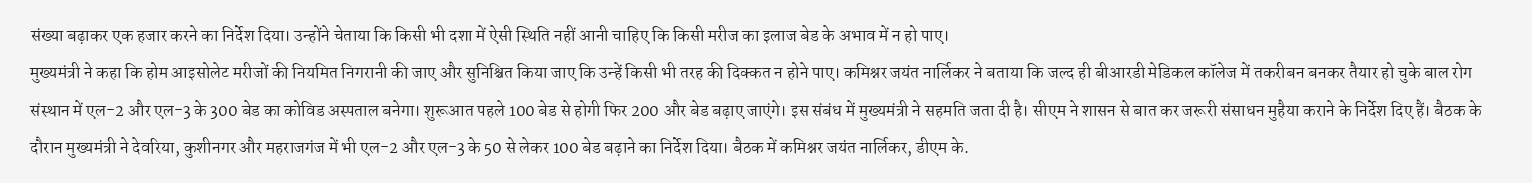संख्या बढ़ाकर एक हजार करने का निर्देश दिया। उन्होंने चेताया कि किसी भी दशा में ऐसी स्थिति नहीं आनी चाहिए कि किसी मरीज का इलाज बेड के अभाव में न हो पाए।
मुख्यमंत्री ने कहा कि होम आइसोलेट मरीजों की नियमित निगरानी की जाए और सुनिश्चित किया जाए कि उन्हें किसी भी तरह की दिक्कत न होने पाए। कमिश्नर जयंत नार्लिकर ने बताया कि जल्द ही बीआरडी मेडिकल कॉलेज में तकरीबन बनकर तैयार हो चुके बाल रोग संस्थान में एल-2 और एल-3 के 300 बेड का कोविड अस्पताल बनेगा। शुरूआत पहले 100 बेड से होगी फिर 200 और बेड बढ़ाए जाएंगे। इस संबंध में मुख्यमंत्री ने सहमति जता दी है। सीएम ने शासन से बात कर जरूरी संसाधन मुहैया कराने के निर्देश दिए हैं। बैठक के दौरान मुख्यमंत्री ने देवरिया, कुशीनगर और महराजगंज में भी एल-2 और एल-3 के 50 से लेकर 100 बेड बढ़ाने का निर्देश दिया। बैठक में कमिश्नर जयंत नार्लिकर, डीएम के.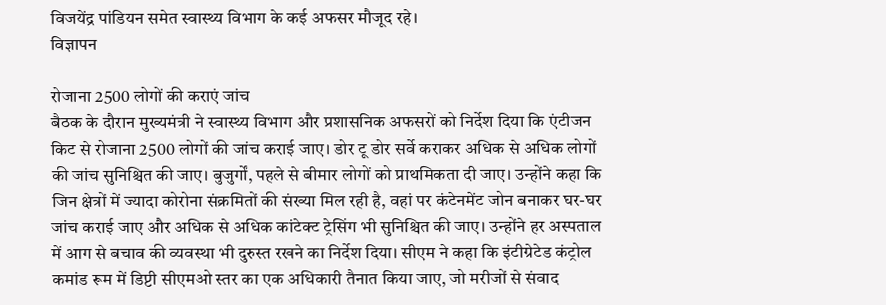विजयेंद्र पांडियन समेत स्वास्थ्य विभाग के कई अफसर मौजूद रहे।
विज्ञापन

रोजाना 2500 लोगों की कराएं जांच
बैठक के दौरान मुख्यमंत्री ने स्वास्थ्य विभाग और प्रशासनिक अफसरों को निर्देश दिया कि एंटीजन किट से रोजाना 2500 लोगों की जांच कराई जाए। डोर टू डोर सर्वे कराकर अधिक से अधिक लोगों की जांच सुनिश्चित की जाए। बुजुर्गों, पहले से बीमार लोगों को प्राथमिकता दी जाए। उन्होंने कहा कि जिन क्षेत्रों में ज्यादा कोरोना संक्रमितों की संख्या मिल रही है, वहां पर कंटेनमेंट जोन बनाकर घर-घर जांच कराई जाए और अधिक से अधिक कांटेक्ट ट्रेसिंग भी सुनिश्चित की जाए। उन्होंने हर अस्पताल में आग से बचाव की व्यवस्था भी दुरुस्त रखने का निर्देश दिया। सीएम ने कहा कि इंटीग्रेटेड कंट्रोल कमांड रूम में डिप्टी सीएमओ स्तर का एक अधिकारी तैनात किया जाए, जो मरीजों से संवाद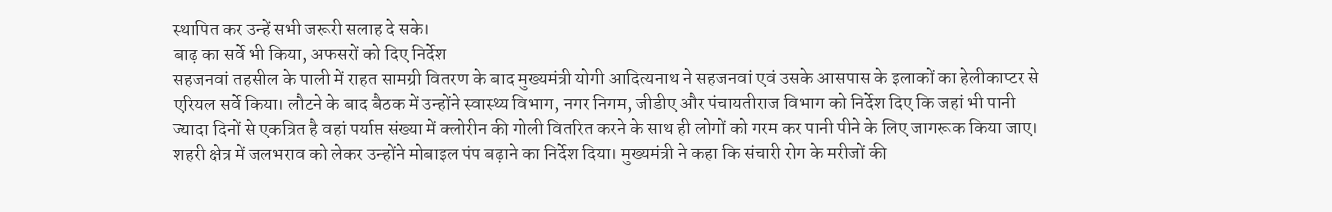स्थापित कर उन्हें सभी जरूरी सलाह दे सके।
बाढ़ का सर्वे भी किया, अफसरों को दिए निर्देश
सहजनवां तहसील के पाली में राहत सामग्री वितरण के बाद मुख्यमंत्री योगी आदित्यनाथ ने सहजनवां एवं उसके आसपास के इलाकों का हेलीकाप्टर से एरियल सर्वे किया। लौटने के बाद बैठक में उन्होंने स्वास्थ्य विभाग, नगर निगम, जीडीए और पंचायतीराज विभाग को निर्देश दिए कि जहां भी पानी ज्यादा दिनों से एकत्रित है वहां पर्याप्त संख्या में क्लोरीन की गोली वितरित करने के साथ ही लोगों को गरम कर पानी पीने के लिए जागरूक किया जाए। शहरी क्षेत्र में जलभराव को लेकर उन्होंने मोबाइल पंप बढ़ाने का निर्देश दिया। मुख्यमंत्री ने कहा कि संचारी रोग के मरीजों की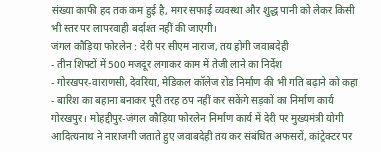संख्या काफी हद तक कम हुई है, मगर सफाई व्यवस्था और शुद्ध पानी को लेकर किसी भी स्तर पर लापरवाही बर्दाश्त नहीं की जाएगी।
जंगल कौड़िया फोरलेन : देरी पर सीएम नाराज, तय होगी जवाबदेही
- तीन शिफ्टों में 500 मजदूर लगाकर काम में तेजी लाने का निर्देश
- गोरखपर-वाराणसी, देवरिया, मेडिकल कॉलेज रोड निर्माण की भी गति बढ़ाने को कहा
- बारिश का बहाना बनाकर पूरी तरह ठप नहीं कर सकेंगे सड़कों का निर्माण कार्य
गोरखपुर। मोहद्दीपुर-जंगल कौड़िया फोरलेन निर्माण कार्य में देरी पर मुख्यमंत्री योगी आदित्यनाथ ने नाराजगी जताते हुए जवाबदेही तय कर संबंधित अफसरों, कांट्रेक्टर पर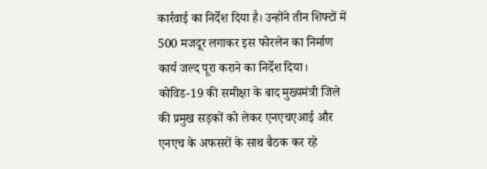कार्रवाई का निर्देश दिया है। उन्होंने तीन शिफ्टों में 500 मजदूर लगाकर इस फोरलेन का निर्माण कार्य जल्द पूरा कराने का निर्देश दिया।
कोविड-19 की समीक्षा के बाद मुख्यमंत्री जिले की प्रमुख सड़कों को लेकर एनएचएआई और एनएच के अफसरों के साथ बैठक कर रहे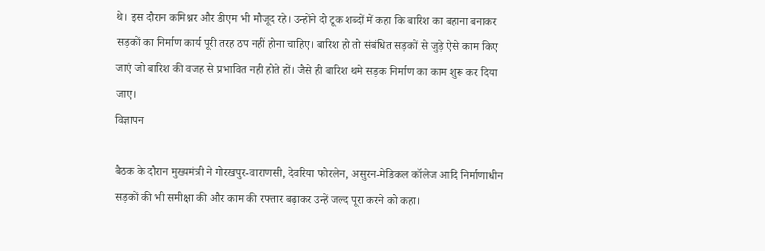थे। इस दौरान कमिश्नर और डीएम भी मौजूद रहे। उन्होंने दो टूक शब्दों में कहा कि बारिश का बहाना बनाकर सड़कों का निर्माण कार्य पूरी तरह ठप नहीं होना चाहिए। बारिश हो तो संबंधित सड़कों से जुड़े ऐसे काम किए जाएं जो बारिश की वजह से प्रभावित नही होते हों। जैसे ही बारिश थमे सड़क निर्माण का काम शुरू कर दिया जाए।
विज्ञापन

बैठक के दौरान मुख्यमंत्री ने गोरखपुर-वाराणसी, देवरिया फोरलेन, असुरन-मेडिकल कॉलेज आदि निर्माणाधीन सड़कों की भी समीक्षा की और काम की रफ्तार बढ़ाकर उन्हें जल्द पूरा करने को कहा।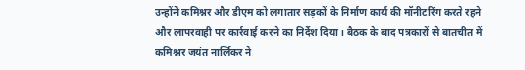उन्होंने कमिश्नर और डीएम को लगातार सड़कों के निर्माण कार्य की मॉनीटरिंग करते रहने और लापरवाही पर कार्रवाई करने का निर्देश दिया। बैठक के बाद पत्रकारों से बातचीत में कमिश्नर जयंत नार्लिकर ने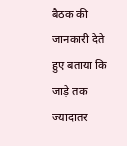बैठक की जानकारी देते हुए बताया कि जाड़े तक ज्यादातर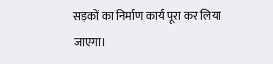सड़कों का निर्माण कार्य पूरा कर लिया जाएगा।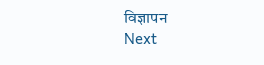विज्ञापन
Next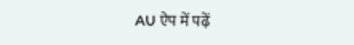AU ऐप में पढ़ें